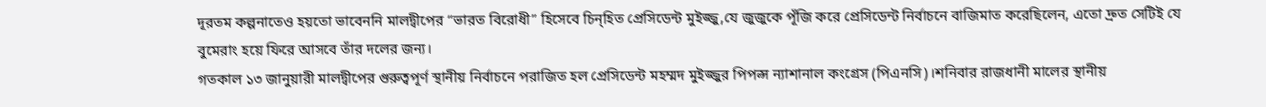দূরতম কল্পনাতেও হয়তো ভাবেননি মালদ্বীপের “ভারত বিরোধী” হিসেবে চিন্হিত প্রেসিডেন্ট মুইজ্জু,যে জুজুকে পূঁজি করে প্রেসিডেন্ট নির্বাচনে বাজিমাত করেছিলেন, এতো দ্রুত সেটিই যে বুমেরাং হয়ে ফিরে আসবে তাঁর দলের জন্য।
গতকাল ১৩ জানুয়ারী মালদ্বীপের গুরুত্বপূর্ণ স্থানীয় নির্বাচনে পরাজিত হল প্রেসিডেন্ট মহম্মদ মুইজ্জুর পিপল্স ন্যাশানাল কংগ্রেস (পিএনসি)।শনিবার রাজধানী মালের স্থানীয়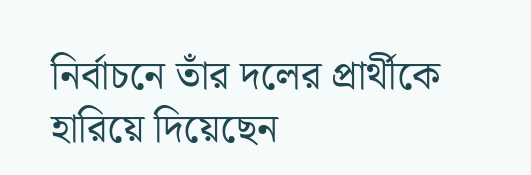নির্বাচনে তাঁর দলের প্রার্থীকে হারিয়ে দিয়েছেন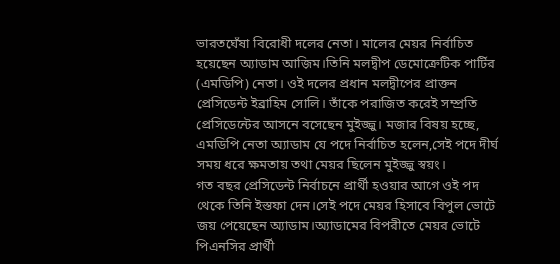ভারতঘেঁষা বিরোধী দলের নেতা। মালের মেয়র নির্বাচিত হয়েছেন অ্যাডাম আজ়িম।তিনি মলদ্বীপ ডেমোক্রেটিক পার্টির (এমডিপি) নেতা। ওই দলের প্রধান মলদ্বীপের প্রাক্তন প্রেসিডেন্ট ইব্রাহিম সোলি। তাঁকে পরাজিত করেই সম্প্রতি প্রেসিডেন্টের আসনে বসেছেন মুইজ্জু। মজার বিষয় হচ্ছে, এমডিপি নেতা অ্যাডাম যে পদে নির্বাচিত হলেন,সেই পদে দীর্ঘ সময় ধরে ক্ষমতায় তথা মেয়র ছিলেন মুইজ্জু স্বয়ং।
গত বছর প্রেসিডেন্ট নির্বাচনে প্রার্থী হওয়ার আগে ওই পদ থেকে তিনি ইস্তফা দেন।সেই পদে মেয়র হিসাবে বিপুল ভোটে জয় পেয়েছেন অ্যাডাম।অ্যাডামের বিপরীতে মেয়র ভোটে পিএনসির প্রার্থী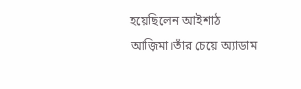হয়েছিলেন আইশাঠ আজ়িমা।তাঁর চেয়ে অ্যাডাম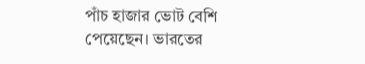পাঁচ হাজার ভোট বেশি পেয়েছেন। ভারতের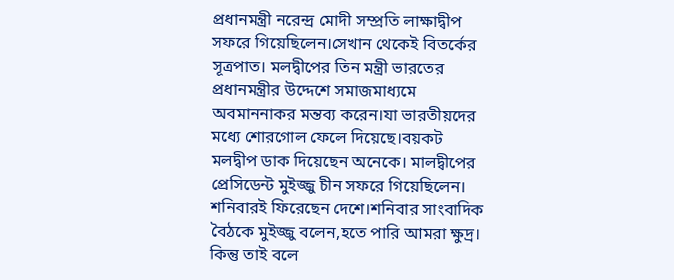প্রধানমন্ত্রী নরেন্দ্র মোদী সম্প্রতি লাক্ষাদ্বীপ সফরে গিয়েছিলেন।সেখান থেকেই বিতর্কের সূত্রপাত। মলদ্বীপের তিন মন্ত্রী ভারতের প্রধানমন্ত্রীর উদ্দেশে সমাজমাধ্যমে অবমাননাকর মন্তব্য করেন।যা ভারতীয়দের মধ্যে শোরগোল ফেলে দিয়েছে।বয়কট মলদ্বীপ ডাক দিয়েছেন অনেকে। মালদ্বীপের প্রেসিডেন্ট মুইজ্জু চীন সফরে গিয়েছিলেন। শনিবারই ফিরেছেন দেশে।শনিবার সাংবাদিক বৈঠকে মুইজ্জু বলেন,হতে পারি আমরা ক্ষুদ্র। কিন্তু তাই বলে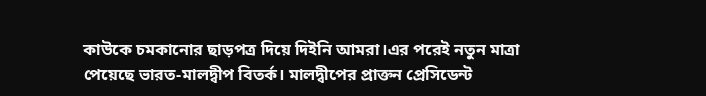কাউকে চমকানোর ছাড়পত্র দিয়ে দিইনি আমরা।এর পরেই নতুন মাত্রা পেয়েছে ভারত-মালদ্বীপ বিতর্ক। মালদ্বীপের প্রাক্তন প্রেসিডেন্ট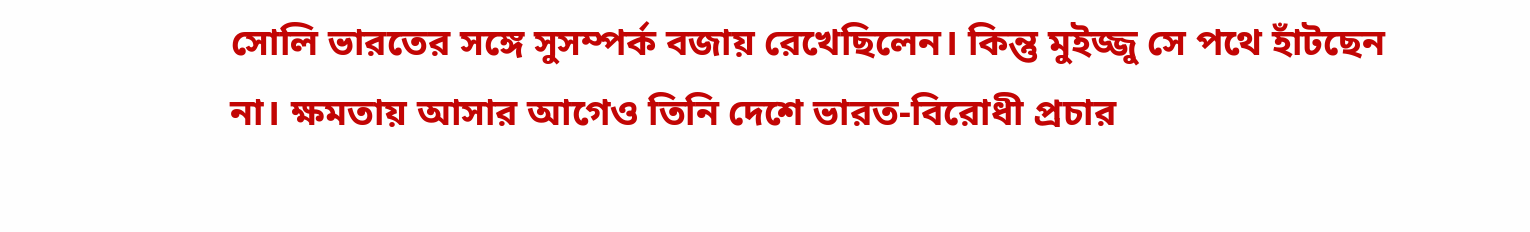সোলি ভারতের সঙ্গে সুসম্পর্ক বজায় রেখেছিলেন। কিন্তু মুইজ্জু সে পথে হাঁটছেন না। ক্ষমতায় আসার আগেও তিনি দেশে ভারত-বিরোধী প্রচার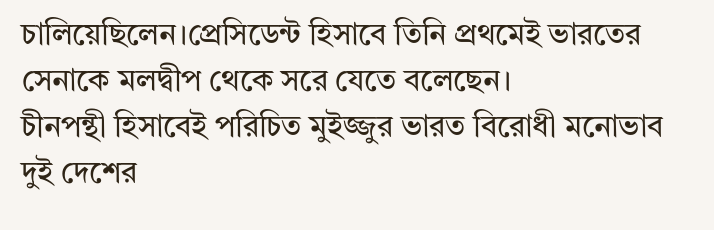চালিয়েছিলেন।প্রেসিডেন্ট হিসাবে তিনি প্রথমেই ভারতের সেনাকে মলদ্বীপ থেকে সরে যেতে বলেছেন।
চীনপন্থী হিসাবেই পরিচিত মুইজ্জুর ভারত বিরোধী মনোভাব দুই দেশের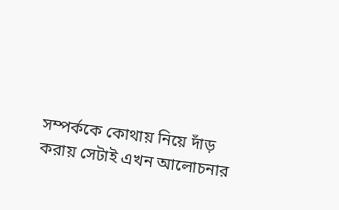সম্পর্ককে কোথায় নিয়ে দাঁড় করায় সেটাই এখন আলোচনার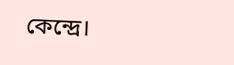কেন্দ্রে।